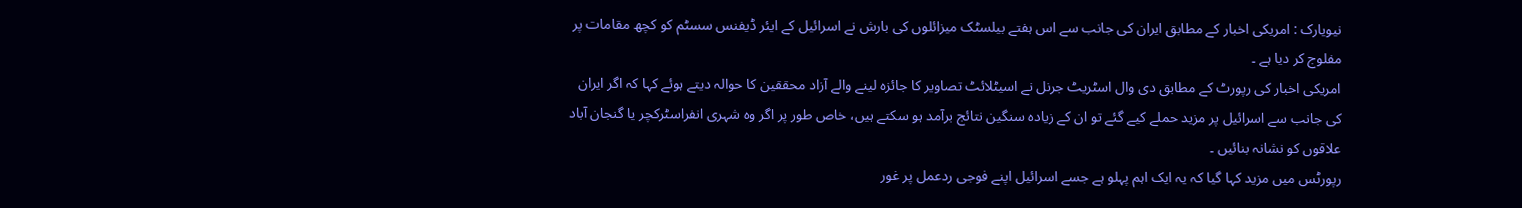نیویارک : امریکی اخبار کے مطابق ایران کی جانب سے اس ہفتے بیلسٹک میزائلوں کی بارش نے اسرائیل کے ایئر ڈیفنس سسٹم کو کچھ مقامات پر مفلوج کر دیا ہے ۔
امریکی اخبار کی رپورٹ کے مطابق دی وال اسٹریٹ جرنل نے اسیٹلائٹ تصاویر کا جائزہ لینے والے آزاد محققین کا حوالہ دیتے ہوئے کہا کہ اگر ایران کی جانب سے اسرائیل پر مزید حملے کیے گئے تو ان کے زیادہ سنگین نتائج برآمد ہو سکتے ہیں، خاص طور پر اگر وہ شہری انفراسٹرکچر یا گنجان آباد علاقوں کو نشانہ بنائیں ۔
رپورٹس میں مزید کہا گیا کہ یہ ایک اہم پہلو ہے جسے اسرائیل اپنے فوجی ردعمل پر غور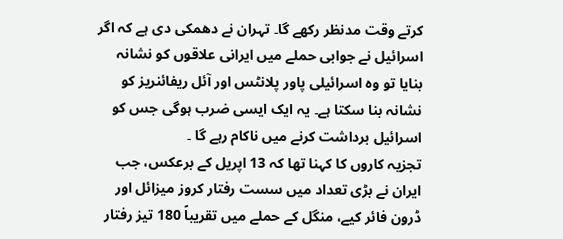کرتے وقت مدنظر رکھے گا۔ تہران نے دھمکی دی ہے کہ اگر اسرائیل نے جوابی حملے میں ایرانی علاقوں کو نشانہ بنایا تو وہ اسرائیلی پاور پلانٹس اور آئل ریفائنریز کو نشانہ بنا سکتا ہے۔ یہ ایک ایسی ضرب ہوگی جس کو اسرائیل برداشت کرنے میں ناکام رہے گا ۔
تجزیہ کاروں کا کہنا تھا کہ 13 اپریل کے برعکس، جب ایران نے بڑی تعداد میں سست رفتار کروز میزائل اور ڈرون فائر کیے، منگل کے حملے میں تقریباً 180 تیز رفتار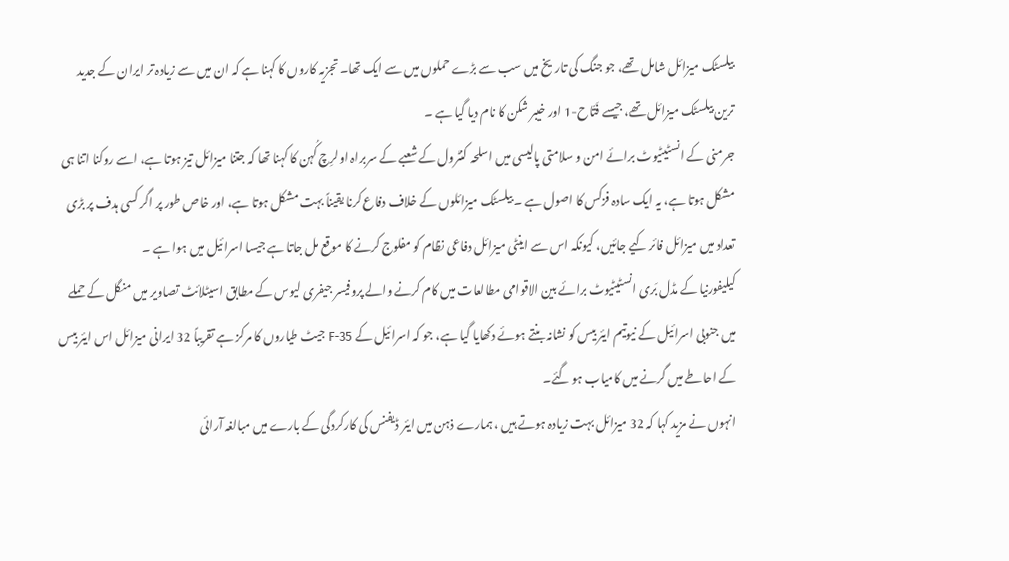بیلسٹک میزائل شامل تھے، جو جنگ کی تاریخ میں سب سے بڑے حملوں میں سے ایک تھا۔ تجزیہ کاروں کا کہنا ہے کہ ان میں سے زیادہ تر ایران کے جدید ترین بیلسٹک میزائل تھے، جیسے فَتّاح-1 اور خیبر شکن کا نام دیا گیا ہے ۔
جرمنی کے انسٹیٹیوٹ برائے امن و سلامتی پالیسی میں اسلحہ کنٹرول کے شعبے کے سربراہ اولرِچ کُہن کا کہنا تھا کہ جتنا میزائل تیز ہوتا ہے، اسے روکنا اتنا ہی مشکل ہوتا ہے، یہ ایک سادہ فزکس کا اصول ہے ۔ بیلسٹک میزائلوں کے خلاف دفاع کرنا یقیناً بہت مشکل ہوتا ہے، اور خاص طور پر اگر کسی ہدف پر بڑی تعداد میں میزائل فائر کیے جائیں، کیونکہ اس سے اینٹی میزائل دفاعی نظام کو مفلوج کرنے کا موقع مل جاتا ہے جیسا اسرائیل میں ہوا ہے ۔
کیلیفورنیا کے مڈل بَری انسٹیٹیوٹ برائے بین الاقوامی مطالعات میں کام کرنے والے پروفیسر جیفری لیوس کے مطابق اسیٹلائٹ تصاویر میں منگل کے حملے میں جنوبی اسرائیل کے نیوتیم ایئر بیس کو نشانہ بنتے ہوئے دکھایا گیا ہے، جو کہ اسرائیل کے F-35 جیٹ طیاروں کا مرکز ہے تقریباً 32 ایرانی میزائل اس ایئر بیس کے احاطے میں گرنے میں کامیاب ہو گئے۔
انہوں نے مزید کہا کہ 32 میزائل بہت زیادہ ہوتے ہیں ، ہمارے ذہن میں ایئر ڈیفنس کی کارکردگی کے بارے میں مبالغہ آرائی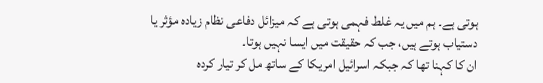ہوتی ہے۔ ہم میں یہ غلط فہمی ہوتی ہے کہ میزائل دفاعی نظام زیادہ مؤثر یا دستیاب ہوتے ہیں، جب کہ حقیقت میں ایسا نہیں ہوتا۔
ان کا کہنا تھا کہ جبکہ اسرائیل امریکا کے ساتھ مل کر تیار کردہ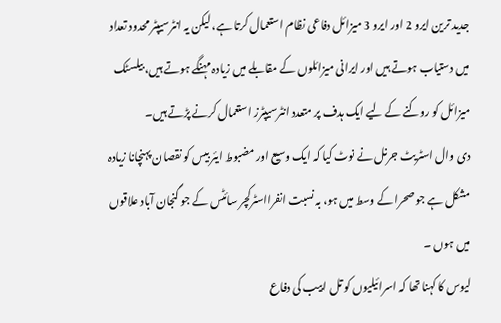جدید ترین ایرو 2 اور ایرو 3 میزائل دفاعی نظام استعمال کرتا ہے، لیکن یہ انٹرسیپٹر محدود تعداد میں دستیاب ہوتے ہیں اور ایرانی میزائلوں کے مقابلے میں زیادہ مہنگے ہوتے ہیں، بیلسٹک میزائل کو روکنے کے لیے ایک ہدف پر متعدد انٹرسیپٹرز استعمال کرنے پڑتے ہیں۔
دی وال اسٹریٹ جرنل نے نوٹ کیا کہ ایک وسیع اور مضبوط ایئر بیس کو نقصان پہنچانا زیادہ مشکل ہے جو صحرا کے وسط میں ہو، بہ نسبت انفرااسٹرکچر سائٹس کے جو گنجان آباد علاقوں میں ہوں ۔
لیوس کا کہنا تھا کہ اسرائیلیوں کو تل ابیب کی دفاع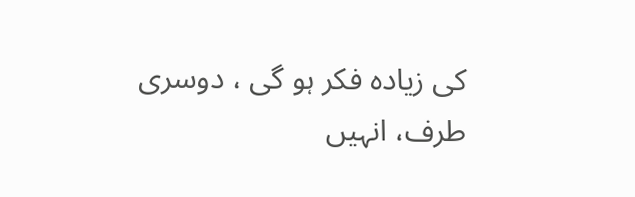کی زیادہ فکر ہو گی ، دوسری طرف، انہیں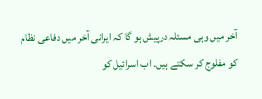آخر میں وہی مسئلہ درپیش ہو گا کہ ایرانی آخر میں دفاعی نظام کو مفلوج کر سکتے ہیں۔ اب اسرائیل کو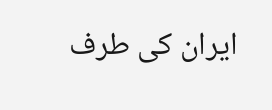ایران کی طرف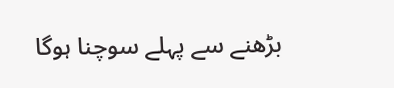بڑھنے سے پہلے سوچنا ہوگا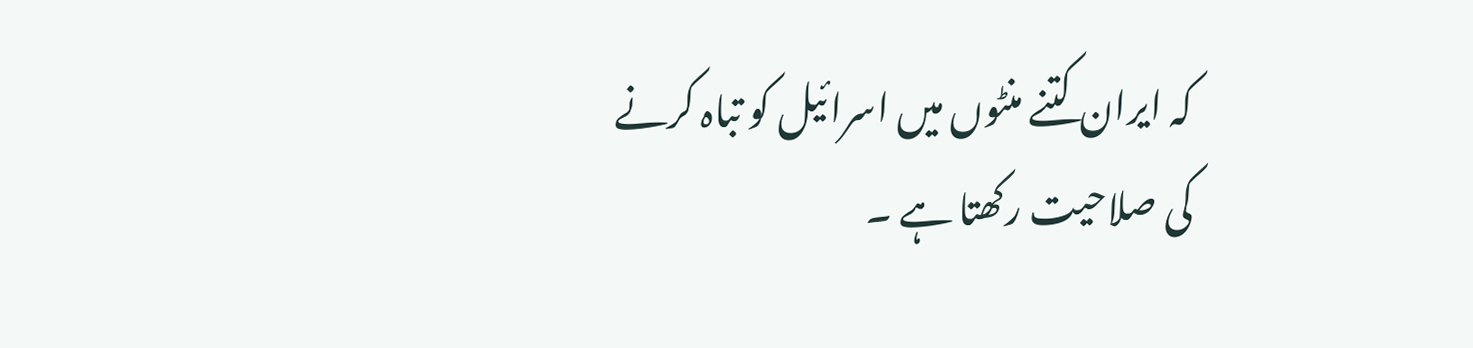کہ ایران کتنے منٹوں میں اسرائیل کو تباہ کرنے کی صلاحیت رکھتا ہے ۔